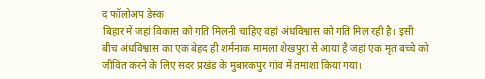द फॉलोअप डेस्क
बिहार में जहां विकास को गति मिलनी चाहिए वहां अंधविश्वास को गति मिल रही है। इसी बीच अंधविश्वास का एक बेहद ही शर्मनाक मामला शेखपुरा से आया है जहां एक मृत बच्चे को जीवित करने के लिए सदर प्रखंड के मुबारकपुर गांव में तमाशा किया गया।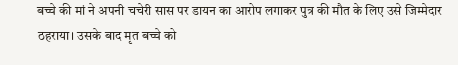बच्चे की मां ने अपनी चचेरी सास पर डायन का आरोप लगाकर पुत्र की मौत के लिए उसे जिम्मेदार ठहराया। उसके बाद मृत बच्चे को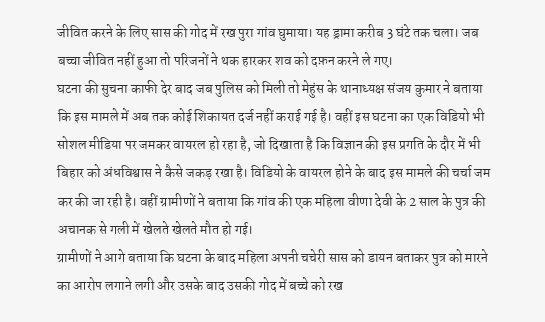जीवित करने के लिए सास की गोद में रख पुरा गांव घुमाया। यह ड्रामा करीब 3 घंटे तक चला। जब बच्चा जीवित नहीं हुआ तो परिजनों ने थक हारकर शव को दफ़न करने ले गए।
घटना की सुचना काफी देर बाद जब पुलिस को मिली तो मेहुंस के थानाध्यक्ष संजय कुमार ने बताया कि इस मामले में अब तक कोई शिकायत दर्ज नहीं कराई गई है। वहीं इस घटना का एक विडियो भी सोशल मीडिया पर जमकर वायरल हो रहा है, जो दिखाता है कि विज्ञान की इस प्रगति के दौर में भी बिहार को अंधविश्वास ने कैसे जकड़ रखा है। विडियो के वायरल होने के बाद इस मामले की चर्चा जम कर की जा रही है। वहीं ग्रामीणों ने बताया कि गांव की एक महिला वीणा देवी के 2 साल के पुत्र की अचानक से गली में खेलते खेलते मौत हो गई।
ग्रामीणों ने आगे बताया कि घटना के बाद महिला अपनी चचेरी सास को डायन बताकर पुत्र को मारने का आरोप लगाने लगी और उसके बाद उसकी गोद में बच्चे को रख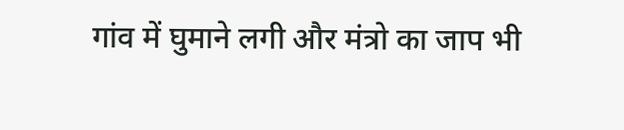गांव में घुमाने लगी और मंत्रो का जाप भी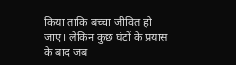किया ताकि बच्चा जीवित हो जाए। लेकिन कुछ घंटों के प्रयास के बाद जब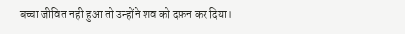बच्चा जीवित नही हुआ तो उन्होंने शव को दफ़न कर दिया।